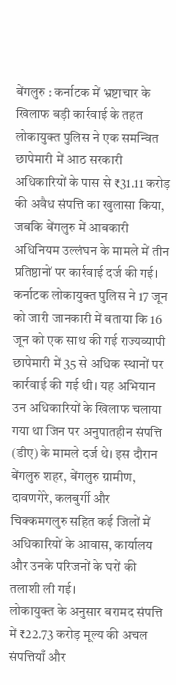बेंगलुरु : कर्नाटक में भ्रष्टाचार के खिलाफ बड़ी कार्रवाई के तहत लोकायुक्त पुलिस ने एक समन्वित छापेमारी में आठ सरकारी अधिकारियों के पास से ₹31.11 करोड़ की अवैध संपत्ति का खुलासा किया, जबकि बेंगलुरु में आबकारी अधिनियम उल्लंघन के मामले में तीन प्रतिष्ठानों पर कार्रवाई दर्ज की गई।
कर्नाटक लोकायुक्त पुलिस ने 17 जून को जारी जानकारी में बताया कि 16 जून को एक साथ की गई राज्यव्यापी छापेमारी में 35 से अधिक स्थानों पर कार्रवाई की गई थी। यह अभियान उन अधिकारियों के खिलाफ चलाया गया था जिन पर अनुपातहीन संपत्ति (डीए) के मामले दर्ज थे। इस दौरान बेंगलुरु शहर, बेंगलुरु ग्रामीण, दावणगेरे, कलबुर्गी और चिक्कमगलुरु सहित कई जिलों में अधिकारियों के आवास, कार्यालय और उनके परिजनों के घरों की तलाशी ली गई।
लोकायुक्त के अनुसार बरामद संपत्ति में ₹22.73 करोड़ मूल्य की अचल संपत्तियाँ और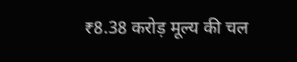₹8.38 करोड़ मूल्य की चल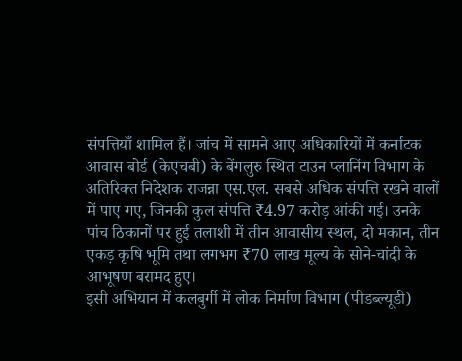संपत्तियाँ शामिल हैं। जांच में सामने आए अधिकारियों में कर्नाटक आवास बोर्ड (केएचबी) के बेंगलुरु स्थित टाउन प्लानिंग विभाग के अतिरिक्त निदेशक राजन्ना एस.एल. सबसे अधिक संपत्ति रखने वालों में पाए गए, जिनकी कुल संपत्ति ₹4.97 करोड़ आंकी गई। उनके पांच ठिकानों पर हुई तलाशी में तीन आवासीय स्थल, दो मकान, तीन एकड़ कृषि भूमि तथा लगभग ₹70 लाख मूल्य के सोने-चांदी के आभूषण बरामद हुए।
इसी अभियान में कलबुर्गी में लोक निर्माण विभाग (पीडब्ल्यूडी)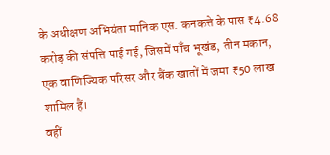के अधीक्षण अभियंता मानिक एस. कनकत्ते के पास ₹4.68 करोड़ की संपत्ति पाई गई, जिसमें पाँच भूखंड, तीन मकान, एक वाणिज्यिक परिसर और बैंक खातों में जमा ₹50 लाख शामिल हैं।
वहीं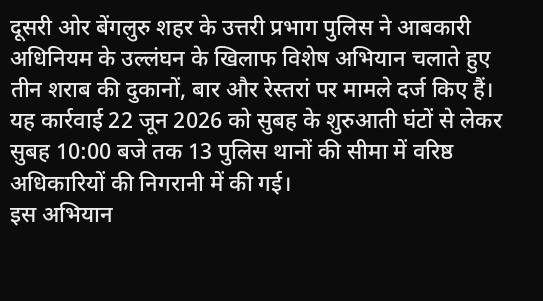दूसरी ओर बेंगलुरु शहर के उत्तरी प्रभाग पुलिस ने आबकारी अधिनियम के उल्लंघन के खिलाफ विशेष अभियान चलाते हुए तीन शराब की दुकानों, बार और रेस्तरां पर मामले दर्ज किए हैं। यह कार्रवाई 22 जून 2026 को सुबह के शुरुआती घंटों से लेकर सुबह 10:00 बजे तक 13 पुलिस थानों की सीमा में वरिष्ठ अधिकारियों की निगरानी में की गई।
इस अभियान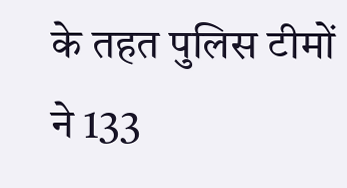के तहत पुलिस टीमों ने 133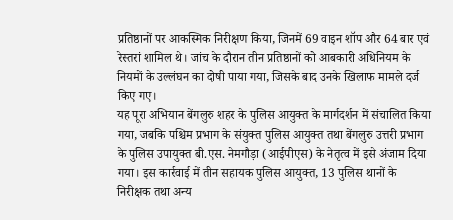प्रतिष्ठानों पर आकस्मिक निरीक्षण किया, जिनमें 69 वाइन शॉप और 64 बार एवं रेस्तरां शामिल थे। जांच के दौरान तीन प्रतिष्ठानों को आबकारी अधिनियम के नियमों के उल्लंघन का दोषी पाया गया, जिसके बाद उनके खिलाफ मामले दर्ज किए गए।
यह पूरा अभियान बेंगलुरु शहर के पुलिस आयुक्त के मार्गदर्शन में संचालित किया गया, जबकि पश्चिम प्रभाग के संयुक्त पुलिस आयुक्त तथा बेंगलुरु उत्तरी प्रभाग के पुलिस उपायुक्त बी.एस. नेमगौड़ा (आईपीएस) के नेतृत्व में इसे अंजाम दिया गया। इस कार्रवाई में तीन सहायक पुलिस आयुक्त, 13 पुलिस थानों के निरीक्षक तथा अन्य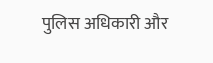पुलिस अधिकारी और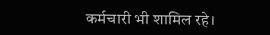कर्मचारी भी शामिल रहे।